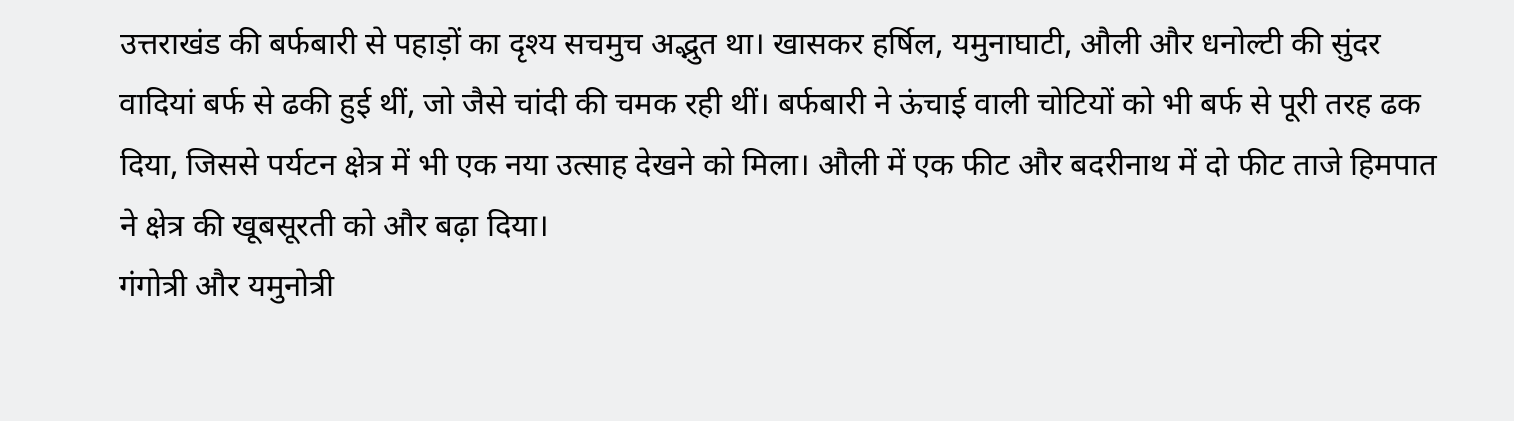उत्तराखंड की बर्फबारी से पहाड़ों का दृश्य सचमुच अद्भुत था। खासकर हर्षिल, यमुनाघाटी, औली और धनोल्टी की सुंदर वादियां बर्फ से ढकी हुई थीं, जो जैसे चांदी की चमक रही थीं। बर्फबारी ने ऊंचाई वाली चोटियों को भी बर्फ से पूरी तरह ढक दिया, जिससे पर्यटन क्षेत्र में भी एक नया उत्साह देखने को मिला। औली में एक फीट और बदरीनाथ में दो फीट ताजे हिमपात ने क्षेत्र की खूबसूरती को और बढ़ा दिया।
गंगोत्री और यमुनोत्री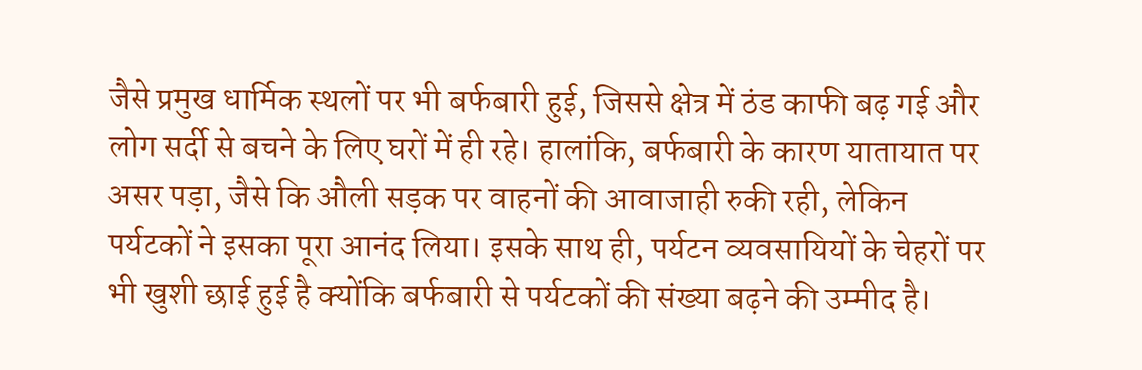जैसे प्रमुख धार्मिक स्थलों पर भी बर्फबारी हुई, जिससे क्षेत्र में ठंड काफी बढ़ गई और लोग सर्दी से बचने के लिए घरों में ही रहे। हालांकि, बर्फबारी के कारण यातायात पर असर पड़ा, जैसे कि औली सड़क पर वाहनों की आवाजाही रुकी रही, लेकिन पर्यटकों ने इसका पूरा आनंद लिया। इसके साथ ही, पर्यटन व्यवसायियों के चेहरों पर भी खुशी छाई हुई है क्योंकि बर्फबारी से पर्यटकों की संख्या बढ़ने की उम्मीद है।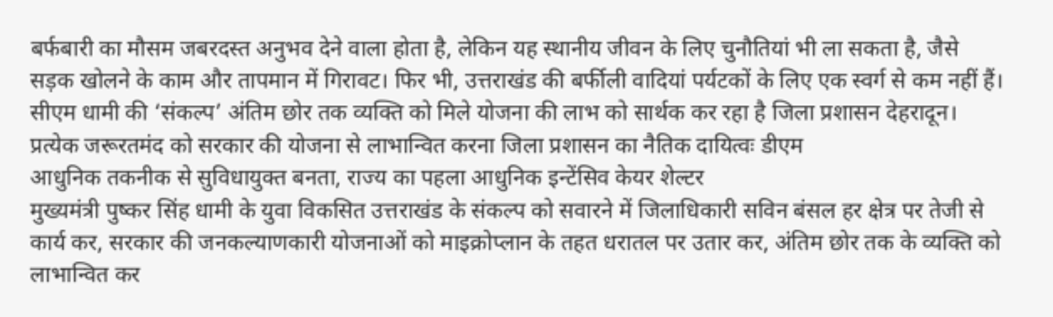बर्फबारी का मौसम जबरदस्त अनुभव देने वाला होता है, लेकिन यह स्थानीय जीवन के लिए चुनौतियां भी ला सकता है, जैसे सड़क खोलने के काम और तापमान में गिरावट। फिर भी, उत्तराखंड की बर्फीली वादियां पर्यटकों के लिए एक स्वर्ग से कम नहीं हैं।
सीएम धामी की ‘संकल्प’ अंतिम छोर तक व्यक्ति को मिले योजना की लाभ को सार्थक कर रहा है जिला प्रशासन देहरादून।
प्रत्येक जरूरतमंद को सरकार की योजना से लाभान्वित करना जिला प्रशासन का नैतिक दायित्वः डीएम
आधुनिक तकनीक से सुविधायुक्त बनता, राज्य का पहला आधुनिक इन्टेंसिव केयर शेल्टर
मुख्यमंत्री पुष्कर सिंह धामी के युवा विकसित उत्तराखंड के संकल्प को सवारने में जिलाधिकारी सविन बंसल हर क्षेत्र पर तेजी से कार्य कर, सरकार की जनकल्याणकारी योजनाओं को माइक्रोप्लान के तहत धरातल पर उतार कर, अंतिम छोर तक के व्यक्ति को लाभान्वित कर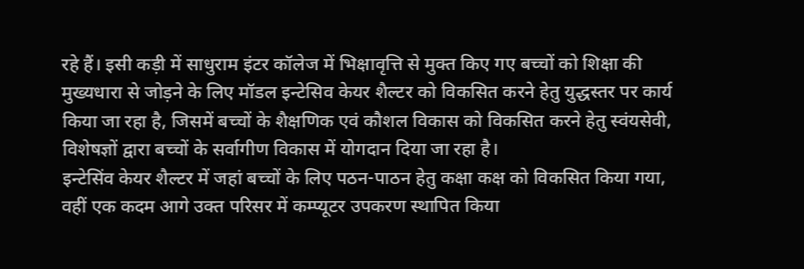रहे हैं। इसी कड़ी में साधुराम इंटर कॉलेज में भिक्षावृत्ति से मुक्त किए गए बच्चों को शिक्षा की मुख्यधारा से जोड़ने के लिए मॉडल इन्टेसिव केयर शैल्टर को विकसित करने हेतु युद्धस्तर पर कार्य किया जा रहा है, जिसमें बच्चों के शैक्षणिक एवं कौशल विकास को विकसित करने हेतु स्वंयसेवी, विशेषज्ञों द्वारा बच्चों के सर्वागीण विकास में योगदान दिया जा रहा है।
इन्टेसिंव केयर शैल्टर में जहां बच्चों के लिए पठन-पाठन हेतु कक्षा कक्ष को विकसित किया गया, वहीं एक कदम आगे उक्त परिसर में कम्प्यूटर उपकरण स्थापित किया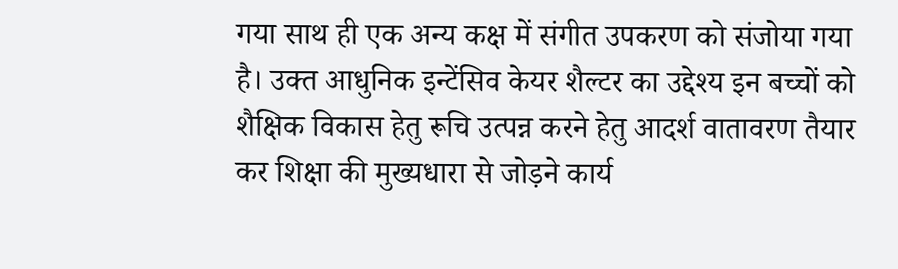गया साथ ही एक अन्य कक्ष में संगीत उपकरण को संजोया गया है। उक्त आधुनिक इन्टेंसिव केयर शैल्टर का उद्देश्य इन बच्चों को शैक्षिक विकास हेतु रूचि उत्पन्न करने हेतु आदर्श वातावरण तैयार कर शिक्षा की मुख्यधारा से जोड़ने कार्य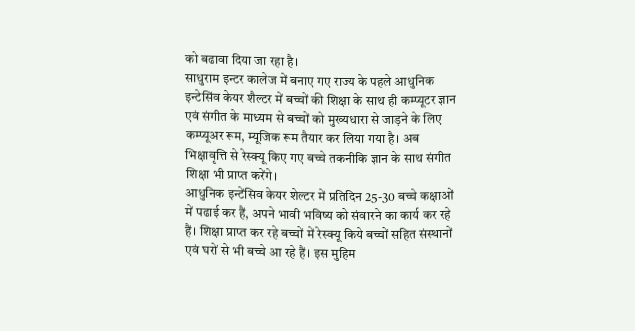को बढावा दिया जा रहा है।
साधुराम इन्टर कालेज में बनाए गए राज्य के पहले आधुनिक इन्टेसिंव केयर शैल्टर में बच्चों की शिक्षा के साथ ही कम्प्यूटर ज्ञान एवं संगीत के माध्यम से बच्चों को मुख्यधारा से जाड़ने के लिए कम्प्यूअर रूम, म्यूजिक रूम तैयार कर लिया गया है। अब भिक्षावृत्ति से रेस्क्यू किए गए बच्चे तकनीकि ज्ञान के साथ संगीत शिक्षा भी प्राप्त करेंगे।
आधुनिक इन्टेंसिव केयर शेल्टर में प्रतिदिन 25-30 बच्चे कक्षाओं में पढाई कर हैं, अपने भावी भविष्य को संवारने का कार्य कर रहे हैं। शिक्षा प्राप्त कर रहे बच्चों में रेस्क्यू किये बच्चों सहित संस्थानों एवं घरों से भी बच्चे आ रहे हैं। इस मुहिम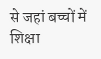से जहां बच्चों में शिक्षा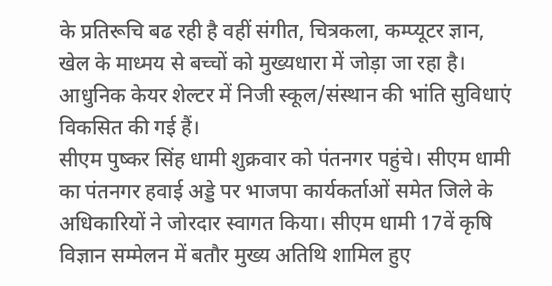के प्रतिरूचि बढ रही है वहीं संगीत, चित्रकला, कम्प्यूटर ज्ञान, खेल के माध्मय से बच्चों को मुख्यधारा में जोड़ा जा रहा है। आधुनिक केयर शेल्टर में निजी स्कूल/संस्थान की भांति सुविधाएं विकसित की गई हैं।
सीएम पुष्कर सिंह धामी शुक्रवार को पंतनगर पहुंचे। सीएम धामी का पंतनगर हवाई अड्डे पर भाजपा कार्यकर्ताओं समेत जिले के अधिकारियों ने जोरदार स्वागत किया। सीएम धामी 17वें कृषि विज्ञान सम्मेलन में बतौर मुख्य अतिथि शामिल हुए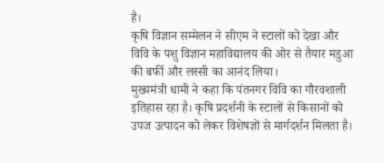है।
कृषि विज्ञान सम्मेलन ने सीएम ने स्टालों को देखा और विवि के पशु विज्ञान महाविद्यालय की ओर से तैयार मडुआ की बर्फी और लस्सी का आनंद लिया।
मुख्यमंत्री धामी ने कहा कि पंतनगर विवि का गौरवशाली इतिहास रहा है। कृषि प्रदर्शनी के स्टालों से किसानों को उपज उत्पादन को लेकर विशेषज्ञों से मार्गदर्शन मिलता है।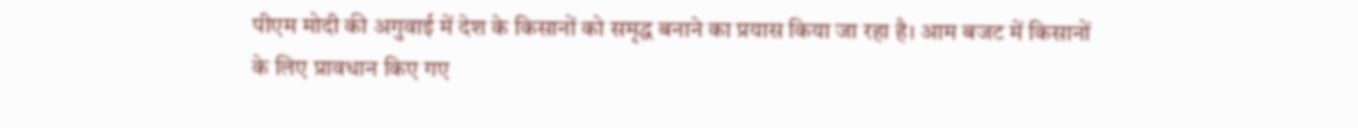पीएम मोदी की अगुवाई में देश के किसानों को समृद्ध बनाने का प्रयास किया जा रहा है। आम बजट में किसानों के लिए प्रावधान किए गए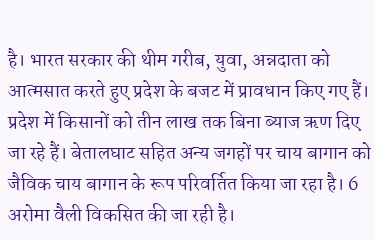है। भारत सरकार की थीम गरीब, युवा, अन्नदाता को आत्मसात करते हुए प्रदेश के बजट में प्रावधान किए गए हैं।
प्रदेश में किसानों को तीन लाख तक बिना ब्याज ऋण दिए जा रहे हैं। बेतालघाट सहित अन्य जगहों पर चाय बागान को जैविक चाय बागान के रूप परिवर्तित किया जा रहा है। 6 अरोमा वैली विकसित की जा रही है।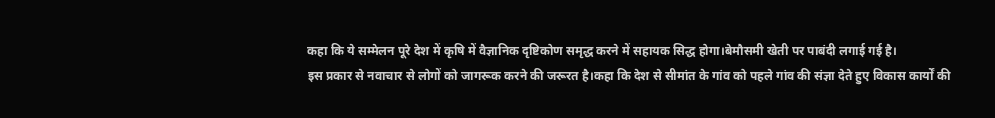कहा कि ये सम्मेलन पूरे देश में कृषि में वैज्ञानिक दृष्टिकोण समृद्ध करने में सहायक सिद्ध होगा।बेमौसमी खेती पर पाबंदी लगाई गई है।
इस प्रकार से नवाचार से लोगों को जागरूक करने की जरूरत है।कहा कि देश से सीमांत के गांव को पहले गांव की संज्ञा देते हुए विकास कार्यों की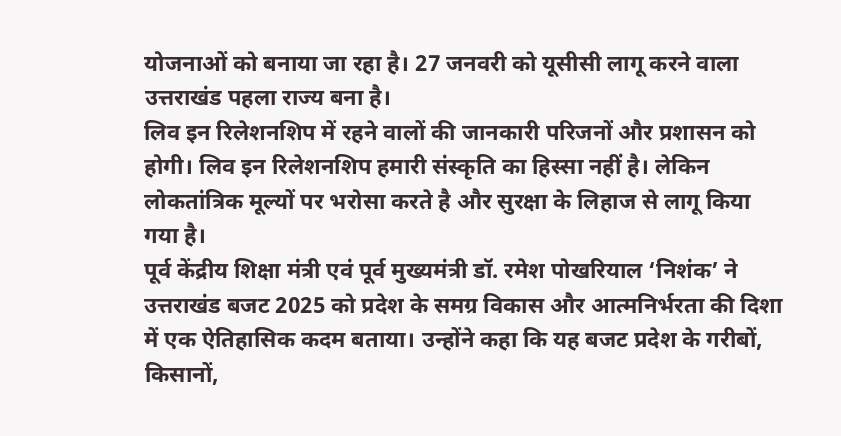योजनाओं को बनाया जा रहा है। 27 जनवरी को यूसीसी लागू करने वाला उत्तराखंड पहला राज्य बना है।
लिव इन रिलेशनशिप में रहने वालों की जानकारी परिजनों और प्रशासन को होगी। लिव इन रिलेशनशिप हमारी संस्कृति का हिस्सा नहीं है। लेकिन लोकतांत्रिक मूल्यों पर भरोसा करते है और सुरक्षा के लिहाज से लागू किया गया है।
पूर्व केंद्रीय शिक्षा मंत्री एवं पूर्व मुख्यमंत्री डॉ. रमेश पोखरियाल ‘निशंक’ ने उत्तराखंड बजट 2025 को प्रदेश के समग्र विकास और आत्मनिर्भरता की दिशा में एक ऐतिहासिक कदम बताया। उन्होंने कहा कि यह बजट प्रदेश के गरीबों, किसानों,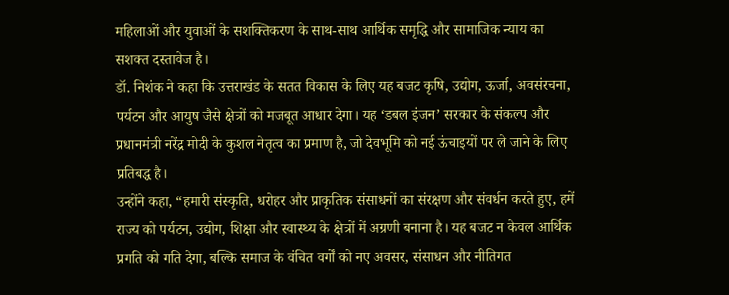महिलाओं और युवाओं के सशक्तिकरण के साथ-साथ आर्थिक समृद्धि और सामाजिक न्याय का सशक्त दस्तावेज है।
डॉ. निशंक ने कहा कि उत्तराखंड के सतत विकास के लिए यह बजट कृषि, उद्योग, ऊर्जा, अवसंरचना, पर्यटन और आयुष जैसे क्षेत्रों को मजबूत आधार देगा। यह ‘डबल इंजन’ सरकार के संकल्प और प्रधानमंत्री नरेंद्र मोदी के कुशल नेतृत्व का प्रमाण है, जो देवभूमि को नई ऊंचाइयों पर ले जाने के लिए प्रतिबद्ध है।
उन्होंने कहा, “हमारी संस्कृति, धरोहर और प्राकृतिक संसाधनों का संरक्षण और संवर्धन करते हुए, हमें राज्य को पर्यटन, उद्योग, शिक्षा और स्वास्थ्य के क्षेत्रों में अग्रणी बनाना है। यह बजट न केवल आर्थिक प्रगति को गति देगा, बल्कि समाज के वंचित वर्गों को नए अवसर, संसाधन और नीतिगत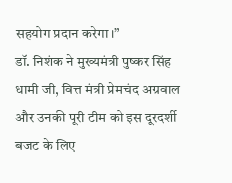सहयोग प्रदान करेगा।”
डॉ. निशंक ने मुख्यमंत्री पुष्कर सिंह धामी जी, वित्त मंत्री प्रेमचंद अग्रवाल और उनकी पूरी टीम को इस दूरदर्शी बजट के लिए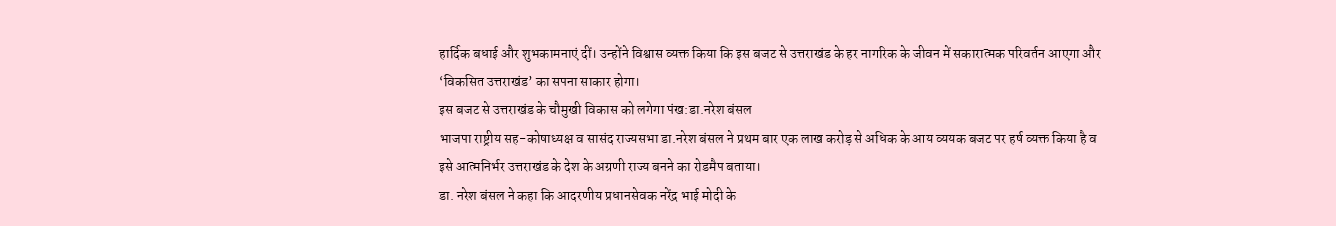हार्दिक बधाई और शुभकामनाएं दीं। उन्होंने विश्वास व्यक्त किया कि इस बजट से उत्तराखंड के हर नागरिक के जीवन में सकारात्मक परिवर्तन आएगा और ‘विकसित उत्तराखंड’ का सपना साकार होगा।
इस बजट से उत्तराखंड के चौमुखी विकास को लगेगा पंख:डा.नरेश बंसल
भाजपा राष्ट्रीय सह-कोषाध्यक्ष व सासंद राज्यसभा डा.नरेश बंसल ने प्रथम बार एक लाख करोड़ से अधिक के आय व्ययक बजट पर हर्ष व्यक्त किया है व इसे आत्मनिर्भर उत्तराखंड के देश के अग्रणी राज्य बनने का रोडमैप बताया।
डा. नरेश बंसल ने कहा कि आदरणीय प्रधानसेवक नरेंद्र भाई मोदी के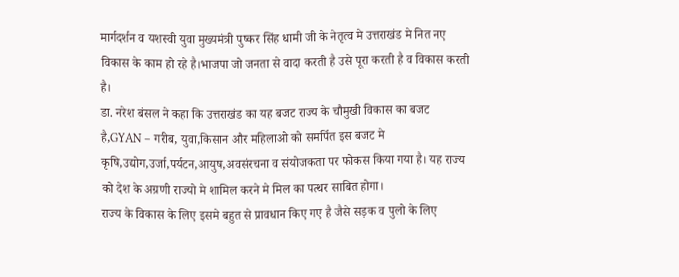मार्गदर्शन व यशस्वी युवा मुख्यमंत्री पुष्कर सिंह धामी जी के नेतृत्व मे उत्तराखंड मे नित नए विकास के काम हो रहे है।भाजपा जो जनता से वादा करती है उसे पूरा करती है व विकास करती है।
डा. नरेश बंसल ने कहा कि उत्तराखंड का यह बजट राज्य के चौमुखी विकास का बजट है,GYAN – गरीब, युवा,किसान और महिलाओ को समर्पित इस बजट मे कृषि,उद्योग,उर्जा,पर्यटन,आयुष,अवसंरचना व संयोजकता पर फोकस किया गया है। यह राज्य को देश के अग्रणी राज्यो मे शामिल करने मे मिल का पत्थर साबित होगा।
राज्य के विकास के लिए इसमे बहुत से प्रावधान किए गए है जैसे सड़क व पुलो के लिए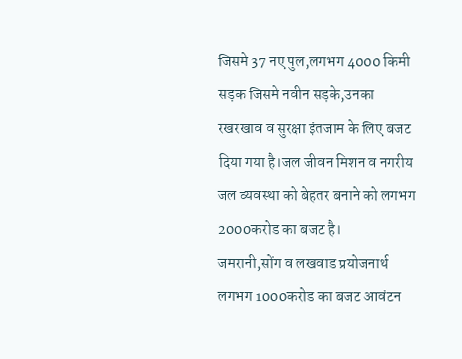जिसमे 37 नए पुल,लगभग 4000 किमी सड़क जिसमे नवीन सड़के,उनका रखरखाव व सुरक्षा इंतजाम के लिए बजट दिया गया है।जल जीवन मिशन व नगरीय जल व्यवस्था को बेहतर बनाने को लगभग 2000करोड का बजट है।
जमरानी,सोंग व लखवाड प्रयोजनार्थ लगभग 1000करोड का बजट आवंटन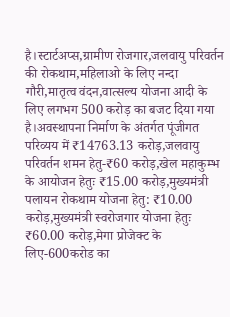है।स्टार्टअप्स,ग्रामीण रोजगार,जलवायु परिवर्तन की रोकथाम,महिलाओ के लिए नन्दा गौरी,मातृत्व वंदन,वात्सल्य योजना आदी के लिए लगभग 500 करोड़ का बजट दिया गया है।अवस्थापना निर्माण के अंतर्गत पूंजीगत परिव्यय में ₹14763.13 करोड़,जलवायु परिवर्तन शमन हेतु-₹60 करोड़,खेल महाकुम्भ के आयोजन हेतुः ₹15.00 करोड़,मुख्यमंत्री पलायन रोकथाम योजना हेतु: ₹10.00 करोड़,मुख्यमंत्री स्वरोजगार योजना हेतुः ₹60.00 करोड़,मेगा प्रोजेक्ट के लिए-600करोड का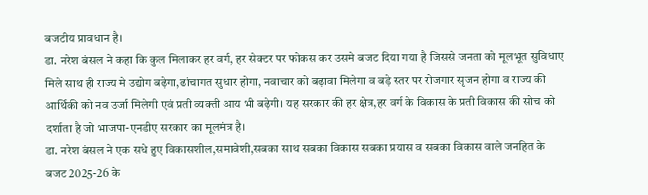बजटीय प्रावधान है।
डा. नरेश बंसल ने कहा कि कुल मिलाकर हर वर्ग, हर सेक्टर पर फोकस कर उसमे बजट दिया गया है जिससे जनता को मूलभूत सुविधाए मिले साथ ही राज्य मे उद्योग बढ़ेगा,ढांचागत सुधार होगा, नवाचार को बढ़ावा मिलेगा व बड़े स्तर पर रोजगार सृजन होगा व राज्य की आर्थिकी को नव उर्जा मिलेगी एवं प्रती व्यक्ती आय भी बढ़ेगी। यह सरकार की हर क्षेत्र,हर वर्ग के विकास के प्रती विकास की सोच को दर्शाता है जो भाजपा-एनडीए सरकार का मूलमंत्र है।
डा. नरेश बंसल ने एक सधे हुए विकासशील,समावेशी,सबका साथ सबका विकास सबका प्रयास व सबका विकास वाले जनहित के बजट 2025-26 के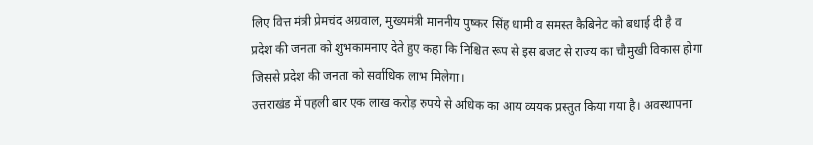लिए वित्त मंत्री प्रेमचंद अग्रवाल, मुख्यमंत्री माननीय पुष्कर सिंह धामी व समस्त कैबिनेट को बधाई दी है व प्रदेश की जनता को शुभकामनाए देते हुए कहा कि निश्चित रूप से इस बजट से राज्य का चौमुखी विकास होगा जिससे प्रदेश की जनता को सर्वाधिक लाभ मिलेगा।
उत्तराखंड में पहली बार एक लाख करोड़ रुपये से अधिक का आय व्ययक प्रस्तुत किया गया है। अवस्थापना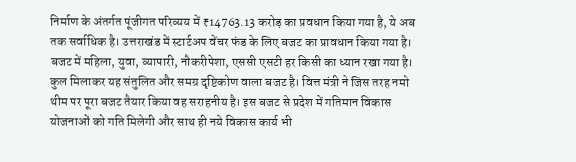निर्माण के अंतर्गत पूंजीगत परिव्यय में ₹14763.13 करोड़ का प्रवधान किया गया है, ये अब तक सर्वाधिक है। उत्तराखंड में स्टार्टअप वेंचर फंड के लिए बजट का प्रावधान किया गया है।
बजट में महिला, युवा, व्यापारी, नौकरीपेशा, एससी एसटी हर किसी का ध्यान रखा गया है। कुल मिलाकर यह संतुलित और समग्र दृष्टिकोण वाला बजट है। वित्त मंत्री ने जिस तरह नमो थीम पर पूरा बजट तैयार किया वह सराहनीय है। इस बजट से प्रदेश में गतिमान विकास योजनाओं को गति मिलेगी और साथ ही नये विकास कार्य भी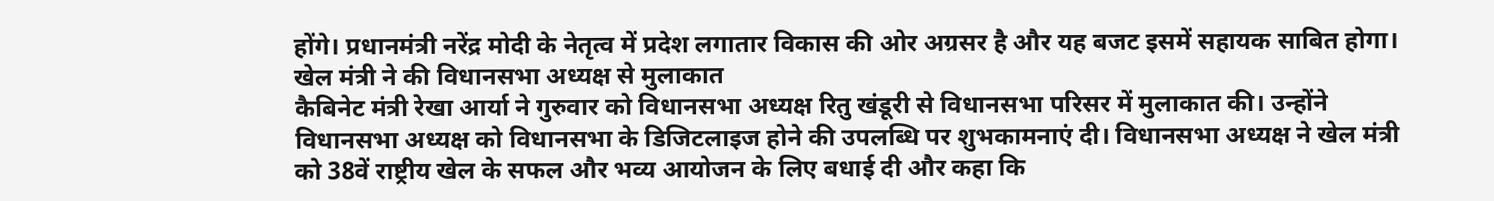होंगे। प्रधानमंत्री नरेंद्र मोदी के नेतृत्व में प्रदेश लगातार विकास की ओर अग्रसर है और यह बजट इसमें सहायक साबित होगा।
खेल मंत्री ने की विधानसभा अध्यक्ष से मुलाकात
कैबिनेट मंत्री रेखा आर्या ने गुरुवार को विधानसभा अध्यक्ष रितु खंडूरी से विधानसभा परिसर में मुलाकात की। उन्होंने विधानसभा अध्यक्ष को विधानसभा के डिजिटलाइज होने की उपलब्धि पर शुभकामनाएं दी। विधानसभा अध्यक्ष ने खेल मंत्री को 38वें राष्ट्रीय खेल के सफल और भव्य आयोजन के लिए बधाई दी और कहा कि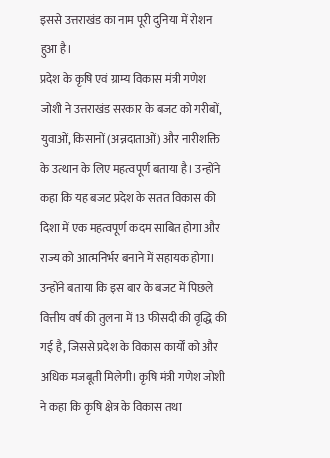इससे उत्तराखंड का नाम पूरी दुनिया में रोशन हुआ है।
प्रदेश के कृषि एवं ग्राम्य विकास मंत्री गणेश जोशी ने उत्तराखंड सरकार के बजट को गरीबों, युवाओं, किसानों (अन्नदाताओं) और नारीशक्ति के उत्थान के लिए महत्वपूर्ण बताया है। उन्होंने कहा कि यह बजट प्रदेश के सतत विकास की दिशा में एक महत्वपूर्ण कदम साबित होगा और राज्य को आत्मनिर्भर बनाने में सहायक होगा। उन्होंने बताया कि इस बार के बजट में पिछले वित्तीय वर्ष की तुलना में 13 फीसदी की वृद्धि की गई है, जिससे प्रदेश के विकास कार्यों को और अधिक मजबूती मिलेगी। कृषि मंत्री गणेश जोशी ने कहा कि कृषि क्षेत्र के विकास तथा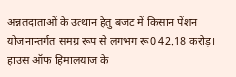अन्नतदाताओं के उत्थान हेतु बजट में किसान पेंशन योजनान्तर्गत समग्र रूप से लगभग रू0 42.18 करोड़। हाउस ऑफ हिमालयाज के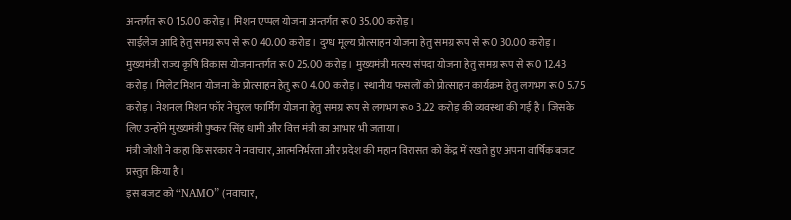अन्तर्गत रू0 15.00 करोड़। मिशन एप्पल योजना अन्तर्गत रू0 35.00 करोड़।
साईलेज आदि हेतु समग्र रूप से रू0 40.00 करोड। दुग्ध मूल्य प्रोत्साहन योजना हेतु समग्र रूप से रू0 30.00 करोड़। मुख्यमंत्री राज्य कृषि विकास योजनान्तर्गत रू0 25.00 करोड़। मुख्यमंत्री मत्स्य संपदा योजना हेतु समग्र रूप से रू0 12.43 करोड़। मिलेट मिशन योजना के प्रोत्साहन हेतु रू0 4.00 करोड़। स्थानीय फसलों को प्रोत्साहन कार्यक्रम हेतु लगभग रू0 5.75 करोड़। नेशनल मिशन फॉर नेचुरल फार्मिंग योजना हेतु समग्र रूप से लगभग रू० 3.22 करोड़ की व्यवस्था की गई है। जिसके लिए उन्होंने मुख्यमंत्री पुष्कर सिंह धामी और वित्त मंत्री का आभार भी जताया।
मंत्री जोशी ने कहा कि सरकार ने नवाचार, आत्मनिर्भरता और प्रदेश की महान विरासत को केंद्र में रखते हुए अपना वार्षिक बजट प्रस्तुत किया है।
इस बजट को “NAMO” (नवाचार,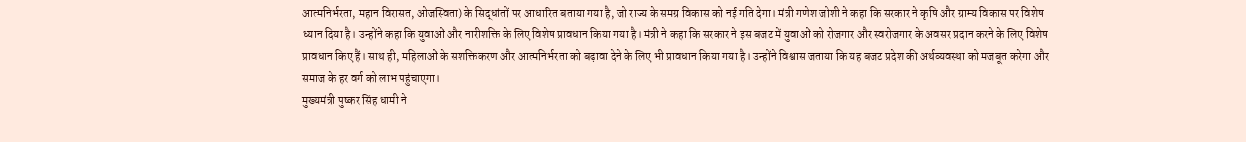आत्मनिर्भरता, महान विरासत, ओजस्विता) के सिद्धांतों पर आधारित बताया गया है, जो राज्य के समग्र विकास को नई गति देगा। मंत्री गणेश जोशी ने कहा कि सरकार ने कृषि और ग्राम्य विकास पर विशेष ध्यान दिया है। उन्होंने कहा कि युवाओं और नारीशक्ति के लिए विशेष प्रावधान किया गया है। मंत्री ने कहा कि सरकार ने इस बजट में युवाओं को रोजगार और स्वरोजगार के अवसर प्रदान करने के लिए विशेष प्रावधान किए हैं। साथ ही, महिलाओं के सशक्तिकरण और आत्मनिर्भरता को बढ़ावा देने के लिए भी प्रावधान किया गया है। उन्होंने विश्वास जताया कि यह बजट प्रदेश की अर्थव्यवस्था को मजबूत करेगा और समाज के हर वर्ग को लाभ पहुंचाएगा।
मुख्यमंत्री पुष्कर सिंह धामी ने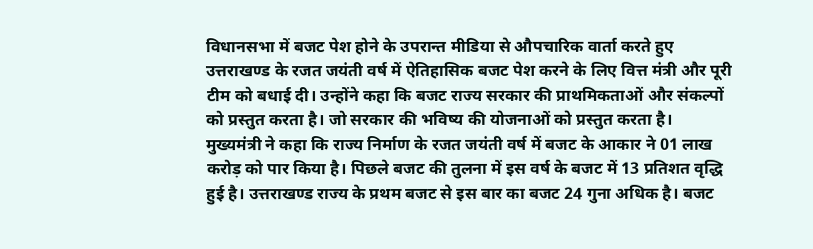विधानसभा में बजट पेश होने के उपरान्त मीडिया से औपचारिक वार्ता करते हुए उत्तराखण्ड के रजत जयंती वर्ष में ऐतिहासिक बजट पेश करने के लिए वित्त मंत्री और पूरी टीम को बधाई दी। उन्होंने कहा कि बजट राज्य सरकार की प्राथमिकताओं और संकल्पों को प्रस्तुत करता है। जो सरकार की भविष्य की योजनाओं को प्रस्तुत करता है।
मुख्यमंत्री ने कहा कि राज्य निर्माण के रजत जयंती वर्ष में बजट के आकार ने 01 लाख करोड़ को पार किया है। पिछले बजट की तुलना में इस वर्ष के बजट में 13 प्रतिशत वृद्धि हुई है। उत्तराखण्ड राज्य के प्रथम बजट से इस बार का बजट 24 गुना अधिक है। बजट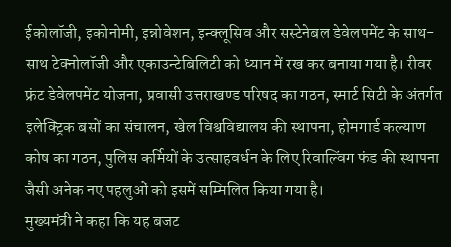ईकोलॉजी, इकोनोमी, इन्नोवेशन, इन्क्लूसिव और सस्टेनेबल डेवेलपमेंट के साथ-साथ टेक्नोलॉजी और एकाउन्टेबिलिटी को ध्यान में रख कर बनाया गया है। रीवर फ्रंट डेवेलपमेंट योजना, प्रवासी उत्तराखण्ड परिषद का गठन, स्मार्ट सिटी के अंतर्गत इलेक्ट्रिक बसों का संचालन, खेल विश्वविद्यालय की स्थापना, होमगार्ड कल्याण कोष का गठन, पुलिस कर्मियों के उत्साहवर्धन के लिए रिवाल्विंग फंड की स्थापना जैसी अनेक नए पहलुओं को इसमें सम्मिलित किया गया है।
मुख्यमंत्री ने कहा कि यह बजट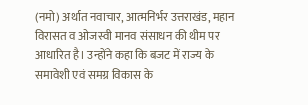(नमो) अर्थात नवाचार, आत्मनिर्भर उत्तराखंड, महान विरासत व ओजस्वी मानव संसाधन की थीम पर आधारित है। उन्होंने कहा कि बजट में राज्य के समावेशी एवं समग्र विकास के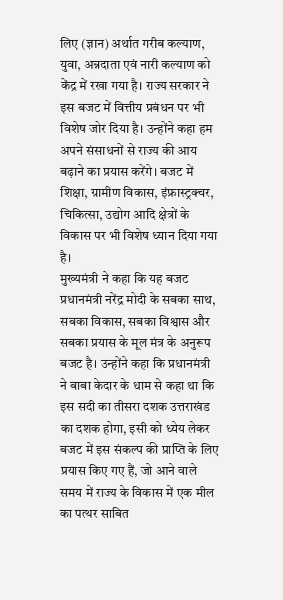लिए (ज्ञान) अर्थात गरीब कल्याण, युवा, अन्नदाता एवं नारी कल्याण को केंद्र में रखा गया है। राज्य सरकार ने इस बजट में वित्तीय प्रबंधन पर भी विशेष जोर दिया है। उन्होंने कहा हम अपने संसाधनों से राज्य की आय बढ़ाने का प्रयास करेंगे। बजट में शिक्षा, ग्रामीण विकास, इंफ्रास्ट्रक्चर, चिकित्सा, उद्योग आदि क्षेत्रों के विकास पर भी विशेष ध्यान दिया गया है।
मुख्यमंत्री ने कहा कि यह बजट प्रधानमंत्री नरेंद्र मोदी के सबका साथ, सबका विकास, सबका विश्वास और सबका प्रयास के मूल मंत्र के अनुरूप बजट है। उन्होंने कहा कि प्रधानमंत्री ने बाबा केदार के धाम से कहा था कि इस सदी का तीसरा दशक उत्तराखंड का दशक होगा, इसी को ध्येय लेकर बजट में इस संकल्प की प्राप्ति के लिए प्रयास किए गए हैं, जो आने वाले समय में राज्य के विकास में एक मील का पत्थर साबित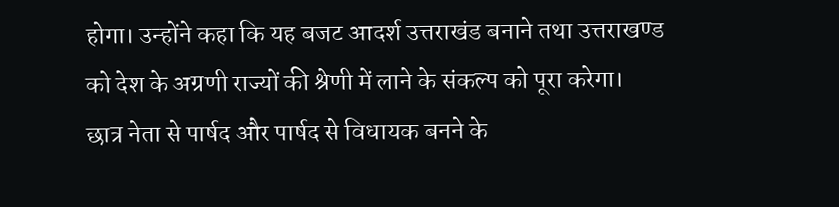होगा। उन्होंने कहा कि यह बजट आदर्श उत्तराखंड बनाने तथा उत्तराखण्ड को देश के अग्रणी राज्यों की श्रेणी में लाने के संकल्प को पूरा करेगा।
छात्र नेता से पार्षद और पार्षद से विधायक बनने के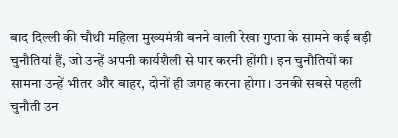बाद दिल्ली की चौथी महिला मुख्यमंत्री बनने वाली रेखा गुप्ता के सामने कई बड़ी चुनौतियां हैं, जो उन्हें अपनी कार्यशैली से पार करनी होंगी। इन चुनौतियों का सामना उन्हें भीतर और बाहर, दोनों ही जगह करना होगा। उनकी सबसे पहली चुनौती उन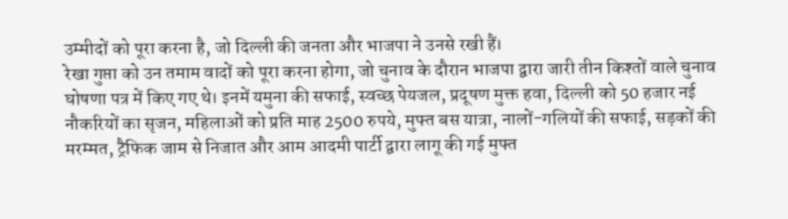उम्मीदों को पूरा करना है, जो दिल्ली की जनता और भाजपा ने उनसे रखी हैं।
रेखा गुप्ता को उन तमाम वादों को पूरा करना होगा, जो चुनाव के दौरान भाजपा द्वारा जारी तीन किश्तों वाले चुनाव घोषणा पत्र में किए गए थे। इनमें यमुना की सफाई, स्वच्छ पेयजल, प्रदूषण मुक्त हवा, दिल्ली को 50 हजार नई नौकरियों का सृजन, महिलाओं को प्रति माह 2500 रुपये, मुफ्त बस यात्रा, नालों-गलियों की सफाई, सड़कों की मरम्मत, ट्रैफिक जाम से निजात और आम आदमी पार्टी द्वारा लागू की गई मुफ्त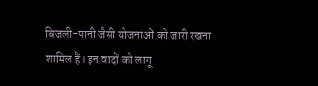बिजली-पानी जैसी योजनाओं को जारी रखना शामिल हैं। इन वादों को लागू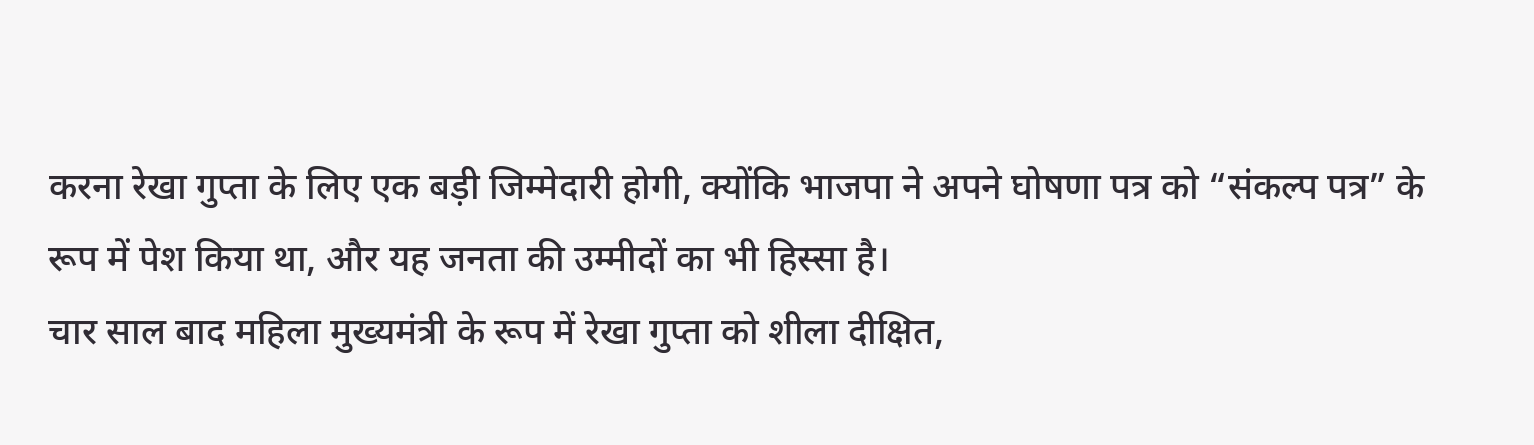करना रेखा गुप्ता के लिए एक बड़ी जिम्मेदारी होगी, क्योंकि भाजपा ने अपने घोषणा पत्र को “संकल्प पत्र” के रूप में पेश किया था, और यह जनता की उम्मीदों का भी हिस्सा है।
चार साल बाद महिला मुख्यमंत्री के रूप में रेखा गुप्ता को शीला दीक्षित,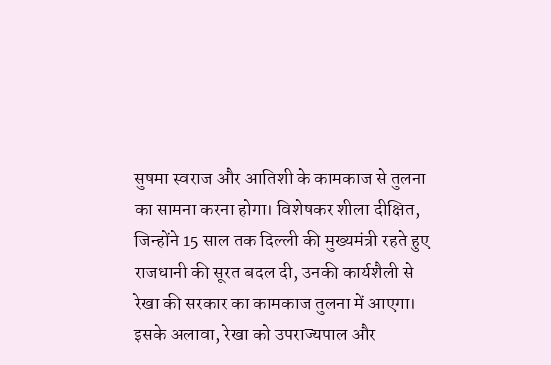सुषमा स्वराज और आतिशी के कामकाज से तुलना का सामना करना होगा। विशेषकर शीला दीक्षित, जिन्होंने 15 साल तक दिल्ली की मुख्यमंत्री रहते हुए राजधानी की सूरत बदल दी, उनकी कार्यशैली से रेखा की सरकार का कामकाज तुलना में आएगा। इसके अलावा, रेखा को उपराज्यपाल और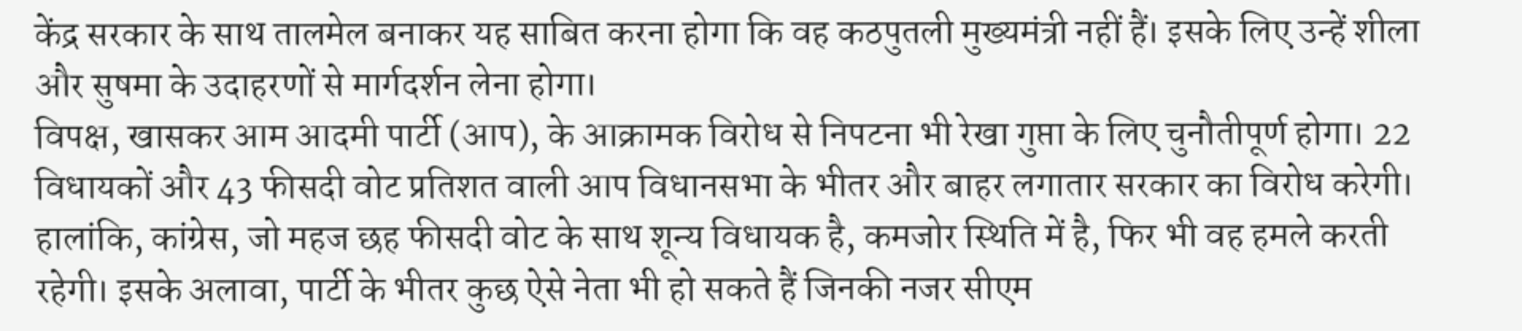केंद्र सरकार के साथ तालमेल बनाकर यह साबित करना होगा कि वह कठपुतली मुख्यमंत्री नहीं हैं। इसके लिए उन्हें शीला और सुषमा के उदाहरणों से मार्गदर्शन लेना होगा।
विपक्ष, खासकर आम आदमी पार्टी (आप), के आक्रामक विरोध से निपटना भी रेखा गुप्ता के लिए चुनौतीपूर्ण होगा। 22 विधायकों और 43 फीसदी वोट प्रतिशत वाली आप विधानसभा के भीतर और बाहर लगातार सरकार का विरोध करेगी। हालांकि, कांग्रेस, जो महज छह फीसदी वोट के साथ शून्य विधायक है, कमजोर स्थिति में है, फिर भी वह हमले करती रहेगी। इसके अलावा, पार्टी के भीतर कुछ ऐसे नेता भी हो सकते हैं जिनकी नजर सीएम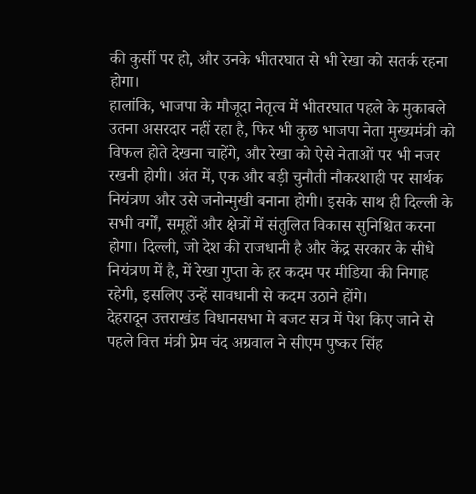की कुर्सी पर हो, और उनके भीतरघात से भी रेखा को सतर्क रहना होगा।
हालांकि, भाजपा के मौजूदा नेतृत्व में भीतरघात पहले के मुकाबले उतना असरदार नहीं रहा है, फिर भी कुछ भाजपा नेता मुख्यमंत्री को विफल होते देखना चाहेंगे, और रेखा को ऐसे नेताओं पर भी नजर रखनी होगी। अंत में, एक और बड़ी चुनौती नौकरशाही पर सार्थक नियंत्रण और उसे जनोन्मुखी बनाना होगी। इसके साथ ही दिल्ली के सभी वर्गों, समूहों और क्षेत्रों में संतुलित विकास सुनिश्चित करना होगा। दिल्ली, जो देश की राजधानी है और केंद्र सरकार के सीधे नियंत्रण में है, में रेखा गुप्ता के हर कदम पर मीडिया की निगाह रहेगी, इसलिए उन्हें सावधानी से कदम उठाने होंगे।
देहरादून उत्तराखंड विधानसभा मे बजट सत्र में पेश किए जाने से पहले वित्त मंत्री प्रेम चंद अग्रवाल ने सीएम पुष्कर सिंह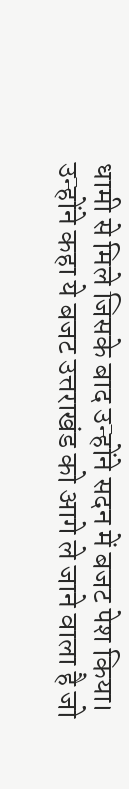धामी से मिले जिसके बाद उन्होंने सदन में बजट पेश किया। उन्होंने कहा ये बजट उत्तराखंड को आगे ले जाने वाला है जो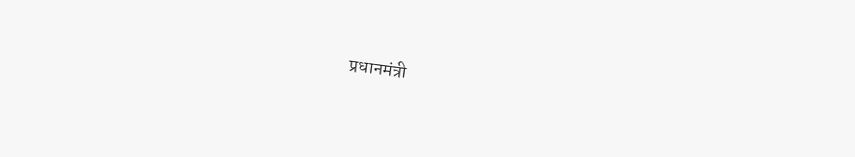प्रधानमंत्री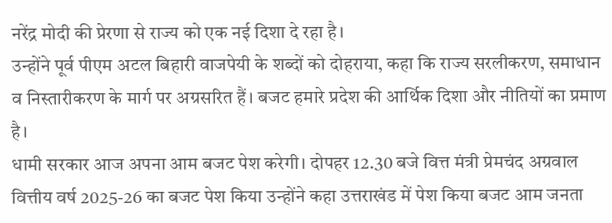नरेंद्र मोदी की प्रेरणा से राज्य को एक नई दिशा दे रहा है।
उन्होंने पूर्व पीएम अटल बिहारी वाजपेयी के शब्दों को दोहराया, कहा कि राज्य सरलीकरण, समाधान व निस्तारीकरण के मार्ग पर अग्रसरित हैं। बजट हमारे प्रदेश की आर्थिक दिशा और नीतियों का प्रमाण है।
धामी सरकार आज अपना आम बजट पेश करेगी। दोपहर 12.30 बजे वित्त मंत्री प्रेमचंद अग्रवाल वित्तीय वर्ष 2025-26 का बजट पेश किया उन्होंने कहा उत्तराखंड में पेश किया बजट आम जनता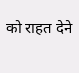को राहत देने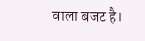वाला बजट है।